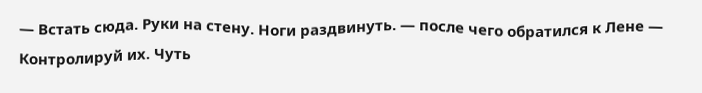— Встать сюда. Руки на стену. Ноги раздвинуть. — после чего обратился к Лене — Контролируй их. Чуть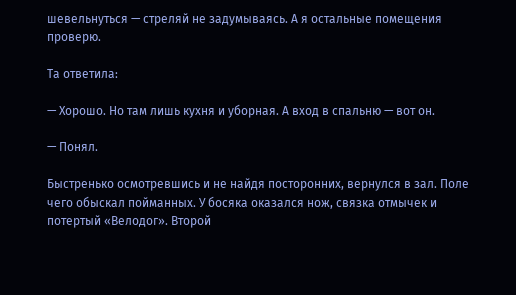шевельнуться — стреляй не задумываясь. А я остальные помещения проверю.

Та ответила:

— Хорошо. Но там лишь кухня и уборная. А вход в спальню — вот он.

— Понял.

Быстренько осмотревшись и не найдя посторонних, вернулся в зал. Поле чего обыскал пойманных. У босяка оказался нож, связка отмычек и потертый «Велодог». Второй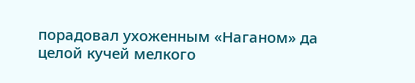порадовал ухоженным «Наганом» да целой кучей мелкого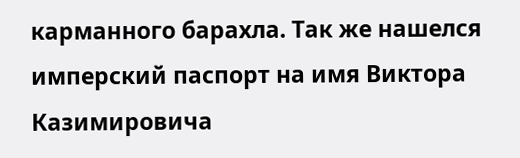карманного барахла. Так же нашелся имперский паспорт на имя Виктора Казимировича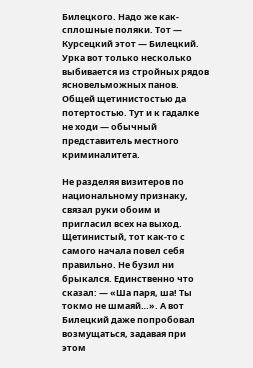Билецкого. Надо же как- сплошные поляки. Тот — Курсецкий этот — Билецкий. Урка вот только несколько выбивается из стройных рядов ясновельможных панов. Общей щетинистостью да потертостью. Тут и к гадалке не ходи — обычный представитель местного криминалитета.

Не разделяя визитеров по национальному признаку, связал руки обоим и пригласил всех на выход. Щетинистый, тот как-то с самого начала повел себя правильно. Не бузил ни брыкался. Единственно что сказал: — «Ша паря, ша! Ты токмо не шмаяй…». А вот Билецкий даже попробовал возмущаться, задавая при этом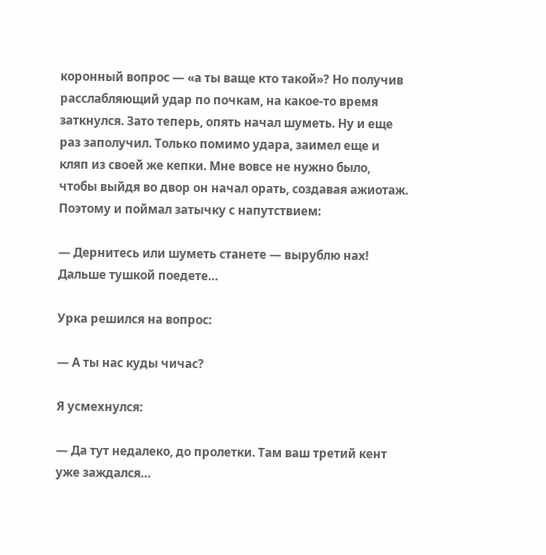коронный вопрос — «а ты ваще кто такой»? Но получив расслабляющий удар по почкам, на какое-то время заткнулся. Зато теперь, опять начал шуметь. Ну и еще раз заполучил. Только помимо удара, заимел еще и кляп из своей же кепки. Мне вовсе не нужно было, чтобы выйдя во двор он начал орать, создавая ажиотаж. Поэтому и поймал затычку с напутствием:

— Дернитесь или шуметь станете — вырублю нах! Дальше тушкой поедете…

Урка решился на вопрос:

— А ты нас куды чичас?

Я усмехнулся:

— Да тут недалеко, до пролетки. Там ваш третий кент уже заждался…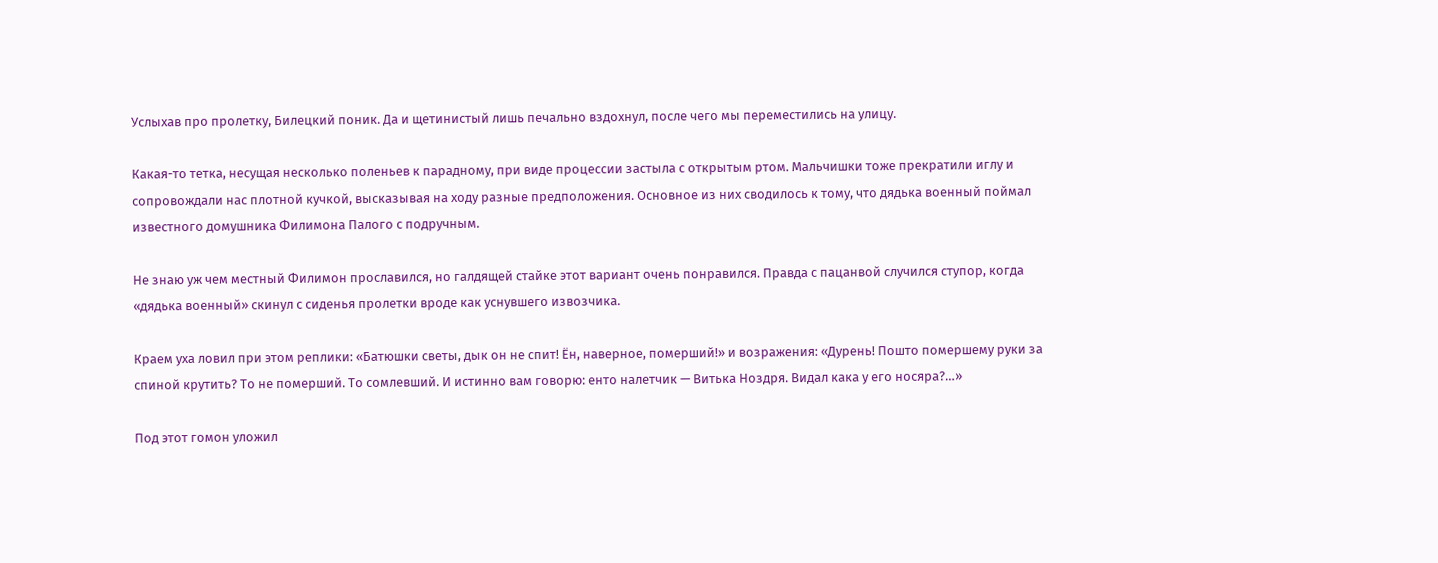Услыхав про пролетку, Билецкий поник. Да и щетинистый лишь печально вздохнул, после чего мы переместились на улицу.

Какая-то тетка, несущая несколько поленьев к парадному, при виде процессии застыла с открытым ртом. Мальчишки тоже прекратили иглу и сопровождали нас плотной кучкой, высказывая на ходу разные предположения. Основное из них сводилось к тому, что дядька военный поймал известного домушника Филимона Палого с подручным.

Не знаю уж чем местный Филимон прославился, но галдящей стайке этот вариант очень понравился. Правда с пацанвой случился ступор, когда «дядька военный» скинул с сиденья пролетки вроде как уснувшего извозчика.

Краем уха ловил при этом реплики: «Батюшки светы, дык он не спит! Ён, наверное, померший!» и возражения: «Дурень! Пошто помершему руки за спиной крутить? То не померший. То сомлевший. И истинно вам говорю: енто налетчик — Витька Ноздря. Видал кака у его носяра?…»

Под этот гомон уложил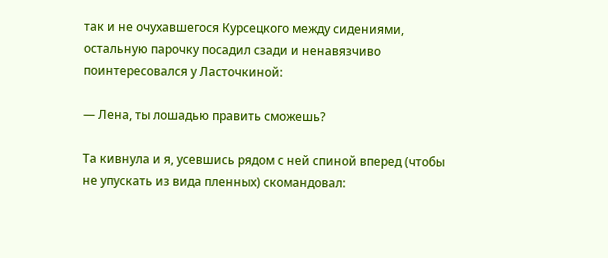так и не очухавшегося Курсецкого между сидениями, остальную парочку посадил сзади и ненавязчиво поинтересовался у Ласточкиной:

— Лена, ты лошадью править сможешь?

Та кивнула и я, усевшись рядом с ней спиной вперед (чтобы не упускать из вида пленных) скомандовал: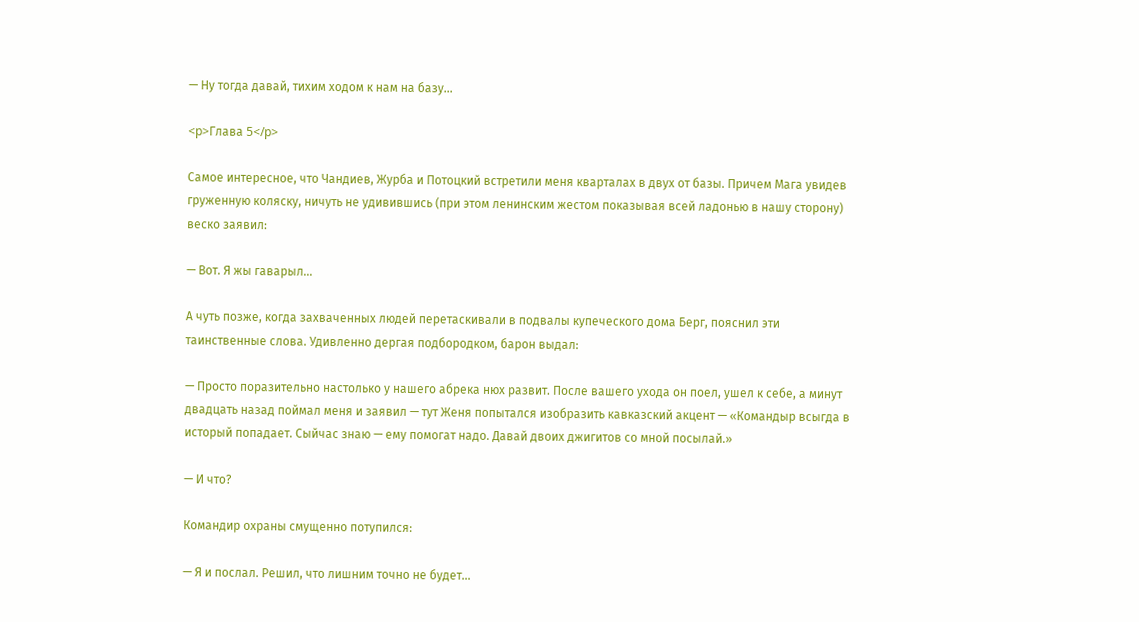— Ну тогда давай, тихим ходом к нам на базу…

<p>Глава 5</p>

Самое интересное, что Чандиев, Журба и Потоцкий встретили меня кварталах в двух от базы. Причем Мага увидев груженную коляску, ничуть не удивившись (при этом ленинским жестом показывая всей ладонью в нашу сторону) веско заявил:

— Вот. Я жы гаварыл…

А чуть позже, когда захваченных людей перетаскивали в подвалы купеческого дома Берг, пояснил эти таинственные слова. Удивленно дергая подбородком, барон выдал:

— Просто поразительно настолько у нашего абрека нюх развит. После вашего ухода он поел, ушел к себе, а минут двадцать назад поймал меня и заявил — тут Женя попытался изобразить кавказский акцент — «Командыр всыгда в исторый попадает. Сыйчас знаю — ему помогат надо. Давай двоих джигитов со мной посылай.»

— И что?

Командир охраны смущенно потупился:

— Я и послал. Решил, что лишним точно не будет…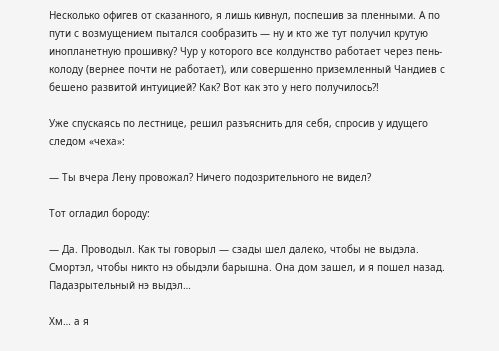Несколько офигев от сказанного, я лишь кивнул, поспешив за пленными. А по пути с возмущением пытался сообразить — ну и кто же тут получил крутую инопланетную прошивку? Чур у которого все колдунство работает через пень-колоду (вернее почти не работает), или совершенно приземленный Чандиев с бешено развитой интуицией? Как? Вот как это у него получилось?!

Уже спускаясь по лестнице, решил разъяснить для себя, спросив у идущего следом «чеха»:

— Ты вчера Лену провожал? Ничего подозрительного не видел?

Тот огладил бороду:

— Да. Проводыл. Как ты говорыл — сзады шел далеко, чтобы не выдэла. Смортэл, чтобы никто нэ обыдэли барышна. Она дом зашел, и я пошел назад. Падазрытельный нэ выдэл…

Хм… а я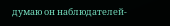думаю он наблюдателей-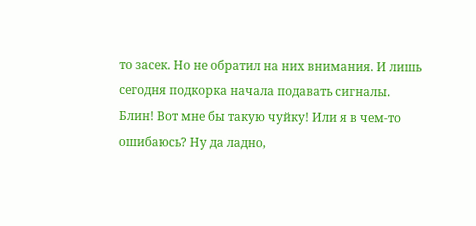то засек. Но не обратил на них внимания. И лишь сегодня подкорка начала подавать сигналы. Блин! Вот мне бы такую чуйку! Или я в чем-то ошибаюсь? Ну да ладно,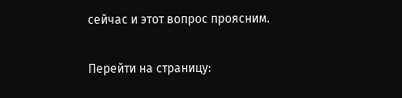сейчас и этот вопрос проясним.

Перейти на страницу: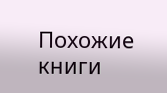Похожие книги